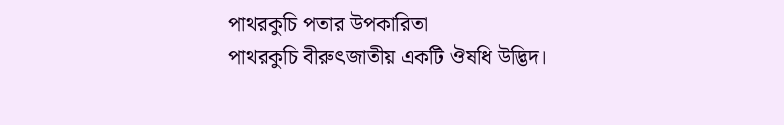পাথরকুচি পতার উপকারিতা
পাথরকুচি বীরুৎজাতীয় একটি ঔষধি উদ্ভিদ।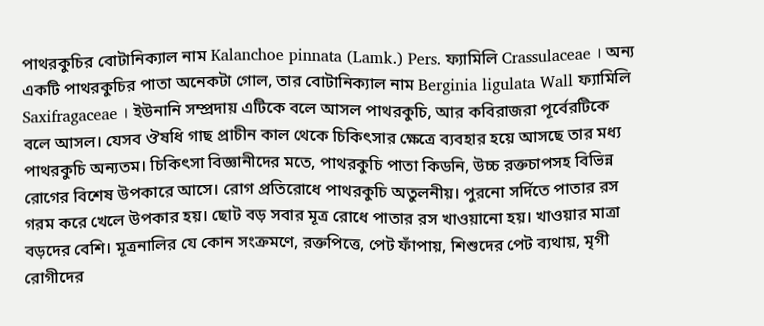পাথরকুচির বোটানিক্যাল নাম Kalanchoe pinnata (Lamk.) Pers. ফ্যামিলি Crassulaceae । অন্য একটি পাথরকুচির পাতা অনেকটা গোল, তার বোটানিক্যাল নাম Berginia ligulata Wall ফ্যামিলি Saxifragaceae । ইউনানি সম্প্রদায় এটিকে বলে আসল পাথরকুচি, আর কবিরাজরা পূর্বেরটিকে বলে আসল। যেসব ঔষধি গাছ প্রাচীন কাল থেকে চিকিৎসার ক্ষেত্রে ব্যবহার হয়ে আসছে তার মধ্য পাথরকুচি অন্যতম। চিকিৎসা বিজ্ঞানীদের মতে, পাথরকুচি পাতা কিডনি, উচ্চ রক্তচাপসহ বিভিন্ন রোগের বিশেষ উপকারে আসে। রোগ প্রতিরোধে পাথরকুচি অতুলনীয়। পুরনো সর্দিতে পাতার রস গরম করে খেলে উপকার হয়। ছোট বড় সবার মূত্র রোধে পাতার রস খাওয়ানো হয়। খাওয়ার মাত্রা বড়দের বেশি। মূত্রনালির যে কোন সংক্রমণে, রক্তপিত্তে, পেট ফাঁপায়, শিশুদের পেট ব্যথায়, মৃগী রোগীদের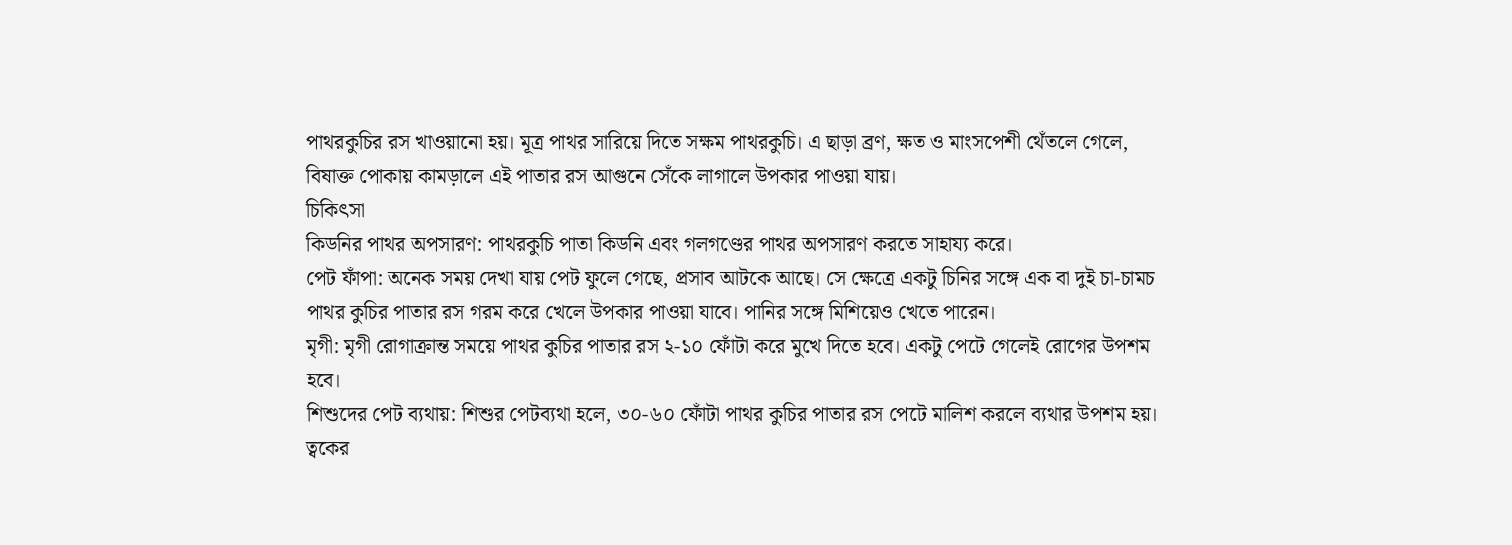পাথরকুচির রস খাওয়ানো হয়। মূত্র পাথর সারিয়ে দিতে সক্ষম পাথরকুচি। এ ছাড়া ব্রণ, ক্ষত ও মাংসপেশী থেঁতলে গেলে, বিষাক্ত পোকায় কামড়ালে এই পাতার রস আগুনে সেঁকে লাগালে উপকার পাওয়া যায়।
চিকিৎসা
কিডনির পাথর অপসারণ: পাথরকুচি পাতা কিডনি এবং গলগণ্ডের পাথর অপসারণ করতে সাহায্য করে।
পেট ফাঁপা: অনেক সময় দেখা যায় পেট ফুলে গেছে, প্রসাব আটকে আছে। সে ক্ষেত্রে একটু চিনির সঙ্গে এক বা দুই চা-চামচ পাথর কুচির পাতার রস গরম করে খেলে উপকার পাওয়া যাবে। পানির সঙ্গে মিশিয়েও খেতে পারেন।
মৃগী: মৃগী রোগাক্রান্ত সময়ে পাথর কুচির পাতার রস ২-১০ ফোঁটা করে মুখে দিতে হবে। একটু পেটে গেলেই রোগের উপশম হবে।
শিশুদের পেট ব্যথায়: শিশুর পেটব্যথা হলে, ৩০-৬০ ফোঁটা পাথর কুচির পাতার রস পেটে মালিশ করলে ব্যথার উপশম হয়।
ত্বকের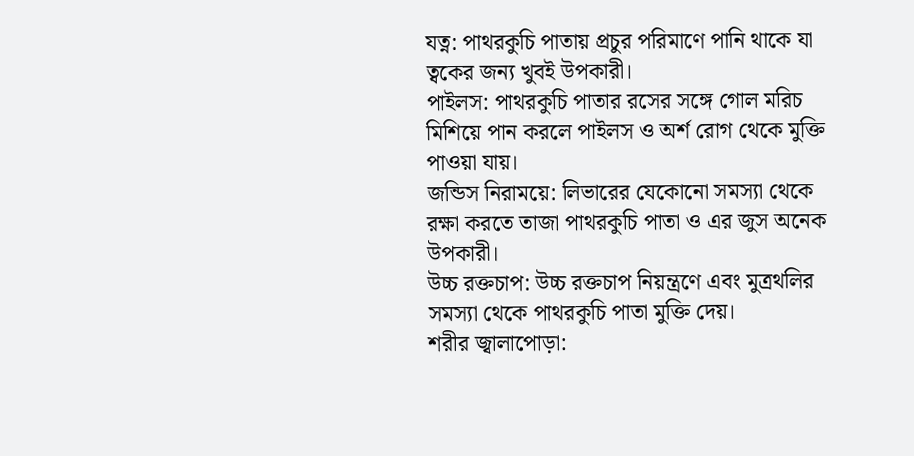যত্ন: পাথরকুচি পাতায় প্রচুর পরিমাণে পানি থাকে যা ত্বকের জন্য খুবই উপকারী।
পাইলস: পাথরকুচি পাতার রসের সঙ্গে গোল মরিচ মিশিয়ে পান করলে পাইলস ও অর্শ রোগ থেকে মুক্তি পাওয়া যায়।
জন্ডিস নিরাময়ে: লিভারের যেকোনো সমস্যা থেকে রক্ষা করতে তাজা পাথরকুচি পাতা ও এর জুস অনেক উপকারী।
উচ্চ রক্তচাপ: উচ্চ রক্তচাপ নিয়ন্ত্রণে এবং মুত্রথলির সমস্যা থেকে পাথরকুচি পাতা মুক্তি দেয়।
শরীর জ্বালাপোড়া: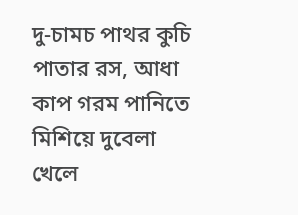দু-চামচ পাথর কুচি পাতার রস, আধা কাপ গরম পানিতে মিশিয়ে দুবেলা খেলে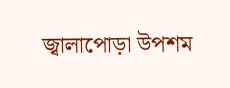জ্বালাপোড়া উপশম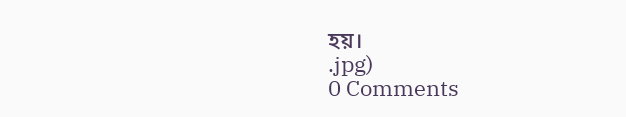হয়।
.jpg)
0 Comments